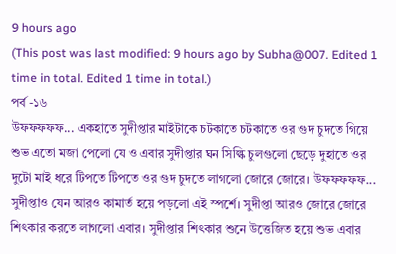9 hours ago
(This post was last modified: 9 hours ago by Subha@007. Edited 1 time in total. Edited 1 time in total.)
পর্ব -১৬
উফফফফফ... একহাতে সুদীপ্তার মাইটাকে চটকাতে চটকাতে ওর গুদ চুদতে গিয়ে শুভ এতো মজা পেলো যে ও এবার সুদীপ্তার ঘন সিল্কি চুলগুলো ছেড়ে দুহাতে ওর দুটো মাই ধরে টিপতে টিপতে ওর গুদ চুদতে লাগলো জোরে জোরে। উফফফফফ... সুদীপ্তাও যেন আরও কামার্ত হয়ে পড়লো এই স্পর্শে। সুদীপ্তা আরও জোরে জোরে শিৎকার করতে লাগলো এবার। সুদীপ্তার শিৎকার শুনে উত্তেজিত হয়ে শুভ এবার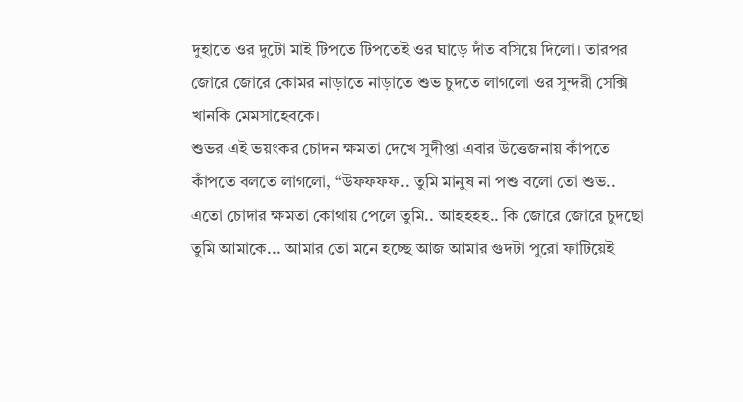দুহাতে ওর দুটো মাই টিপতে টিপতেই ওর ঘাড়ে দাঁত বসিয়ে দিলো। তারপর জোরে জোরে কোমর নাড়াতে নাড়াতে শুভ চুদতে লাগলো ওর সুন্দরী সেক্সি খানকি মেমসাহেবকে।
শুভর এই ভয়ংকর চোদন ক্ষমতা দেখে সুদীপ্তা এবার উত্তেজনায় কাঁপতে কাঁপতে বলতে লাগলো, “উফফফফ.. তুমি মানুষ না পশু বলো তো শুভ.. এতো চোদার ক্ষমতা কোথায় পেলে তুমি.. আহহহহ.. কি জোরে জোরে চুদছো তুমি আমাকে... আমার তো মনে হচ্ছে আজ আমার গুদটা পুরো ফাটিয়েই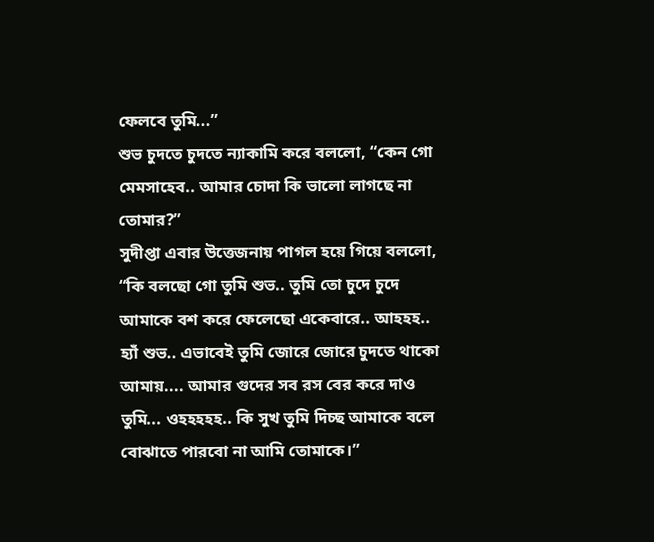ফেলবে তুমি...”
শুভ চুদতে চুদতে ন্যাকামি করে বললো, “কেন গো মেমসাহেব.. আমার চোদা কি ভালো লাগছে না তোমার?”
সুদীপ্তা এবার উত্তেজনায় পাগল হয়ে গিয়ে বললো, “কি বলছো গো তুমি শুভ.. তুমি তো চুদে চুদে আমাকে বশ করে ফেলেছো একেবারে.. আহহহ.. হ্যাঁ শুভ.. এভাবেই তুমি জোরে জোরে চুদতে থাকো আমায়.... আমার গুদের সব রস বের করে দাও তুমি... ওহহহহহ.. কি সুখ তুমি দিচ্ছ আমাকে বলে বোঝাতে পারবো না আমি তোমাকে।”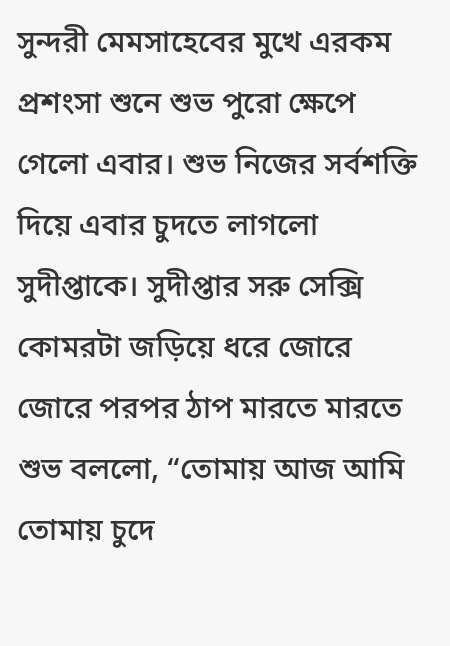সুন্দরী মেমসাহেবের মুখে এরকম প্রশংসা শুনে শুভ পুরো ক্ষেপে গেলো এবার। শুভ নিজের সর্বশক্তি দিয়ে এবার চুদতে লাগলো সুদীপ্তাকে। সুদীপ্তার সরু সেক্সি কোমরটা জড়িয়ে ধরে জোরে জোরে পরপর ঠাপ মারতে মারতে শুভ বললো, “তোমায় আজ আমি তোমায় চুদে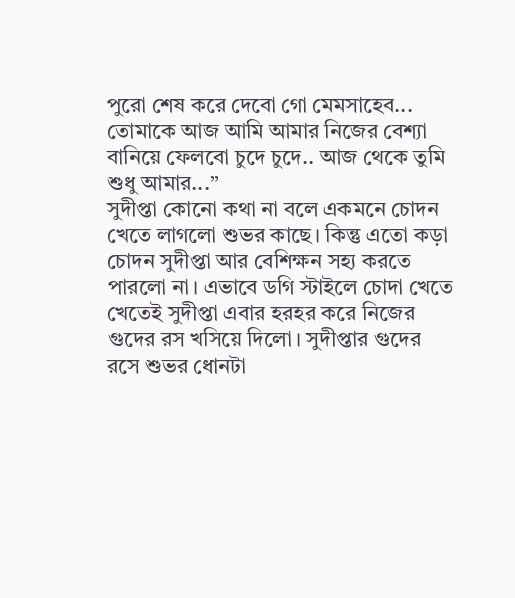পুরো শেষ করে দেবো গো মেমসাহেব... তোমাকে আজ আমি আমার নিজের বেশ্যা বানিয়ে ফেলবো চুদে চুদে.. আজ থেকে তুমি শুধু আমার...”
সুদীপ্তা কোনো কথা না বলে একমনে চোদন খেতে লাগলো শুভর কাছে। কিন্তু এতো কড়া চোদন সুদীপ্তা আর বেশিক্ষন সহ্য করতে পারলো না। এভাবে ডগি স্টাইলে চোদা খেতে খেতেই সুদীপ্তা এবার হরহর করে নিজের গুদের রস খসিয়ে দিলো। সুদীপ্তার গুদের রসে শুভর ধোনটা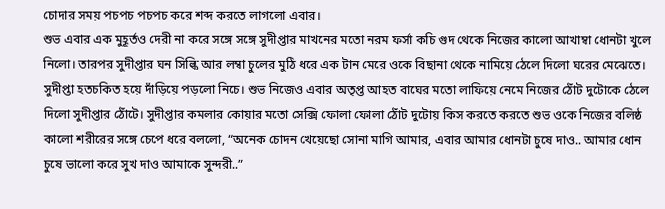চোদার সময় পচপচ পচপচ করে শব্দ করতে লাগলো এবার।
শুভ এবার এক মুহূর্তও দেরী না করে সঙ্গে সঙ্গে সুদীপ্তার মাখনের মতো নরম ফর্সা কচি গুদ থেকে নিজের কালো আখাম্বা ধোনটা খুলে নিলো। তারপর সুদীপ্তার ঘন সিল্কি আর লম্বা চুলের মুঠি ধরে এক টান মেরে ওকে বিছানা থেকে নামিয়ে ঠেলে দিলো ঘরের মেঝেতে। সুদীপ্তা হতচকিত হয়ে দাঁড়িয়ে পড়লো নিচে। শুভ নিজেও এবার অতৃপ্ত আহত বাঘের মতো লাফিয়ে নেমে নিজের ঠোঁট দুটোকে ঠেলে দিলো সুদীপ্তার ঠোঁটে। সুদীপ্তার কমলার কোয়ার মতো সেক্সি ফোলা ফোলা ঠোঁট দুটোয় কিস করতে করতে শুভ ওকে নিজের বলিষ্ঠ কালো শরীরের সঙ্গে চেপে ধরে বললো, “অনেক চোদন খেয়েছো সোনা মাগি আমার, এবার আমার ধোনটা চুষে দাও.. আমার ধোন চুষে ভালো করে সুখ দাও আমাকে সুন্দরী..”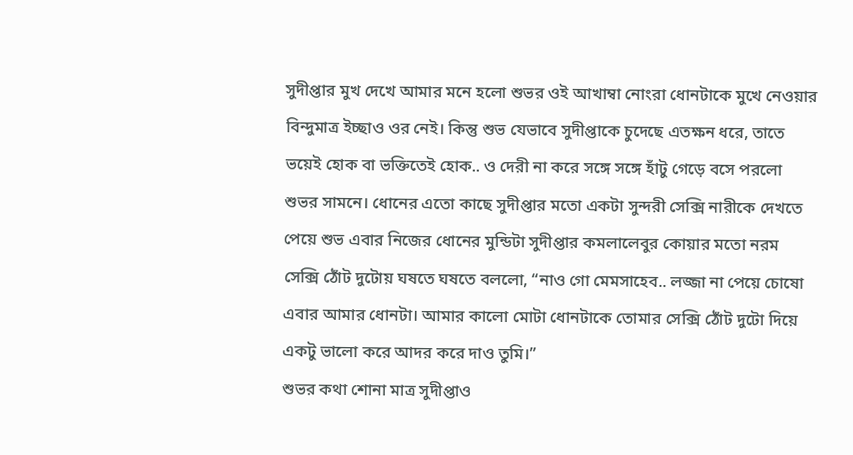সুদীপ্তার মুখ দেখে আমার মনে হলো শুভর ওই আখাম্বা নোংরা ধোনটাকে মুখে নেওয়ার বিন্দুমাত্র ইচ্ছাও ওর নেই। কিন্তু শুভ যেভাবে সুদীপ্তাকে চুদেছে এতক্ষন ধরে, তাতে ভয়েই হোক বা ভক্তিতেই হোক.. ও দেরী না করে সঙ্গে সঙ্গে হাঁটু গেড়ে বসে পরলো শুভর সামনে। ধোনের এতো কাছে সুদীপ্তার মতো একটা সুন্দরী সেক্সি নারীকে দেখতে পেয়ে শুভ এবার নিজের ধোনের মুন্ডিটা সুদীপ্তার কমলালেবুর কোয়ার মতো নরম সেক্সি ঠোঁট দুটোয় ঘষতে ঘষতে বললো, “নাও গো মেমসাহেব.. লজ্জা না পেয়ে চোষো এবার আমার ধোনটা। আমার কালো মোটা ধোনটাকে তোমার সেক্সি ঠোঁট দুটো দিয়ে একটু ভালো করে আদর করে দাও তুমি।”
শুভর কথা শোনা মাত্র সুদীপ্তাও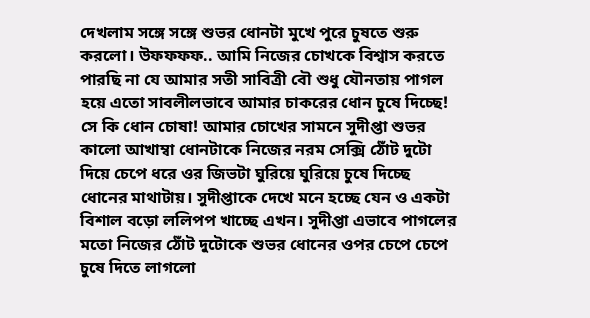দেখলাম সঙ্গে সঙ্গে শুভর ধোনটা মুখে পুরে চুষতে শুরু করলো। উফফফফ.. আমি নিজের চোখকে বিশ্বাস করতে পারছি না যে আমার সতী সাবিত্রী বৌ শুধু যৌনতায় পাগল হয়ে এতো সাবলীলভাবে আমার চাকরের ধোন চুষে দিচ্ছে! সে কি ধোন চোষা! আমার চোখের সামনে সুদীপ্তা শুভর কালো আখাম্বা ধোনটাকে নিজের নরম সেক্সি ঠোঁট দুটো দিয়ে চেপে ধরে ওর জিভটা ঘুরিয়ে ঘুরিয়ে চুষে দিচ্ছে ধোনের মাথাটায়। সুদীপ্তাকে দেখে মনে হচ্ছে যেন ও একটা বিশাল বড়ো ললিপপ খাচ্ছে এখন। সুদীপ্তা এভাবে পাগলের মতো নিজের ঠোঁট দুটোকে শুভর ধোনের ওপর চেপে চেপে চুষে দিতে লাগলো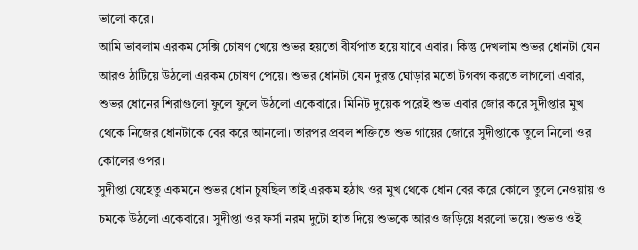ভালো করে।
আমি ভাবলাম এরকম সেক্সি চোষণ খেয়ে শুভর হয়তো বীর্যপাত হয়ে যাবে এবার। কিন্তু দেখলাম শুভর ধোনটা যেন আরও ঠাটিয়ে উঠলো এরকম চোষণ পেয়ে। শুভর ধোনটা যেন দুরন্ত ঘোড়ার মতো টগবগ করতে লাগলো এবার, শুভর ধোনের শিরাগুলো ফুলে ফুলে উঠলো একেবারে। মিনিট দুয়েক পরেই শুভ এবার জোর করে সুদীপ্তার মুখ থেকে নিজের ধোনটাকে বের করে আনলো। তারপর প্রবল শক্তিতে শুভ গায়ের জোরে সুদীপ্তাকে তুলে নিলো ওর কোলের ওপর।
সুদীপ্তা যেহেতু একমনে শুভর ধোন চুষছিল তাই এরকম হঠাৎ ওর মুখ থেকে ধোন বের করে কোলে তুলে নেওয়ায় ও চমকে উঠলো একেবারে। সুদীপ্তা ওর ফর্সা নরম দুটো হাত দিয়ে শুভকে আরও জড়িয়ে ধরলো ভয়ে। শুভও ওই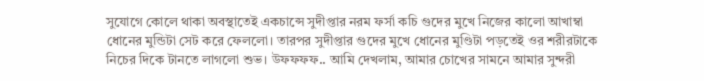সুযোগে কোলে থাকা অবস্থাতেই একচান্সে সুদীপ্তার নরম ফর্সা কচি গুদের মুখে নিজের কালো আখাম্বা ধোনের মুন্ডিটা সেট করে ফেললো। তারপর সুদীপ্তার গুদের মুখে ধোনের মুণ্ডিটা পড়তেই ওর শরীরটাকে নিচের দিকে টানতে লাগলো শুভ। উফফফফ.. আমি দেখলাম, আমার চোখের সামনে আমার সুন্দরী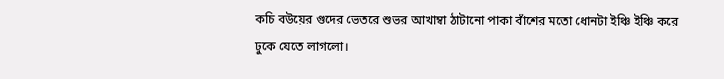কচি বউয়ের গুদের ভেতরে শুভর আখাম্বা ঠাটানো পাকা বাঁশের মতো ধোনটা ইঞ্চি ইঞ্চি করে ঢুকে যেতে লাগলো।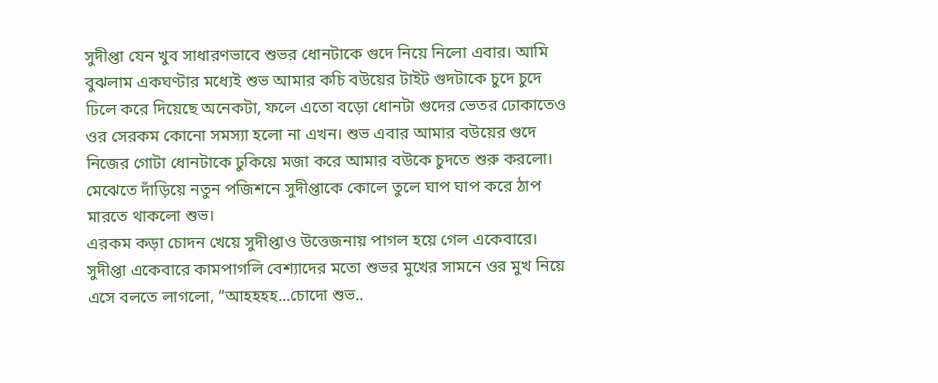সুদীপ্তা যেন খুব সাধারণভাবে শুভর ধোনটাকে গুদে নিয়ে নিলো এবার। আমি বুঝলাম একঘণ্টার মধ্যেই শুভ আমার কচি বউয়ের টাইট গুদটাকে চুদে চুদে ঢিলে করে দিয়েছে অনেকটা, ফলে এতো বড়ো ধোনটা গুদের ভেতর ঢোকাতেও ওর সেরকম কোনো সমস্যা হলো না এখন। শুভ এবার আমার বউয়ের গুদে নিজের গোটা ধোনটাকে ঢুকিয়ে মজা করে আমার বউকে চুদতে শুরু করলো। মেঝেতে দাঁড়িয়ে নতুন পজিশনে সুদীপ্তাকে কোলে তুলে ঘাপ ঘাপ করে ঠাপ মারতে থাকলো শুভ।
এরকম কড়া চোদন খেয়ে সুদীপ্তাও উত্তেজনায় পাগল হয়ে গেল একেবারে। সুদীপ্তা একেবারে কামপাগলি বেশ্যাদের মতো শুভর মুখের সামনে ওর মুখ নিয়ে এসে বলতে লাগলো, “আহহহহ...চোদো শুভ..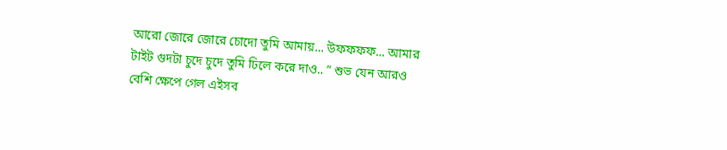আরো জোরে জোরে চোদো তুমি আমায়... উফফফফ... আমার টাইট গুদটা চুদে চুদে তুমি ঢিলে করে দাও.. ” শুভ যেন আরও বেশি ক্ষেপে গেল এইসব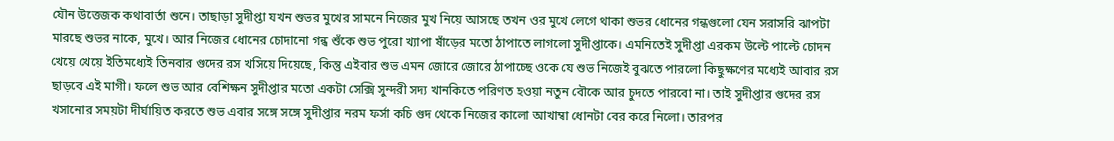যৌন উত্তেজক কথাবার্তা শুনে। তাছাড়া সুদীপ্তা যখন শুভর মুখের সামনে নিজের মুখ নিয়ে আসছে তখন ওর মুখে লেগে থাকা শুভর ধোনের গন্ধগুলো যেন সরাসরি ঝাপটা মারছে শুভর নাকে, মুখে। আর নিজের ধোনের চোদানো গন্ধ শুঁকে শুভ পুরো খ্যাপা ষাঁড়ের মতো ঠাপাতে লাগলো সুদীপ্তাকে। এমনিতেই সুদীপ্তা এরকম উল্টে পাল্টে চোদন খেয়ে খেয়ে ইতিমধ্যেই তিনবার গুদের রস খসিয়ে দিয়েছে, কিন্তু এইবার শুভ এমন জোরে জোরে ঠাপাচ্ছে ওকে যে শুভ নিজেই বুঝতে পারলো কিছুক্ষণের মধ্যেই আবার রস ছাড়বে এই মাগী। ফলে শুভ আর বেশিক্ষন সুদীপ্তার মতো একটা সেক্সি সুন্দরী সদ্য খানকিতে পরিণত হওয়া নতুন বৌকে আর চুদতে পারবো না। তাই সুদীপ্তার গুদের রস খসানোর সময়টা দীর্ঘায়িত করতে শুভ এবার সঙ্গে সঙ্গে সুদীপ্তার নরম ফর্সা কচি গুদ থেকে নিজের কালো আখাম্বা ধোনটা বের করে নিলো। তারপর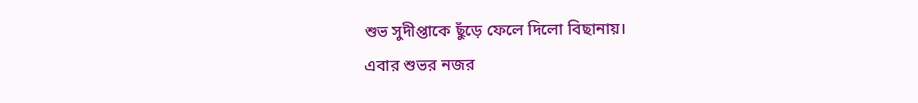শুভ সুদীপ্তাকে ছুঁড়ে ফেলে দিলো বিছানায়।
এবার শুভর নজর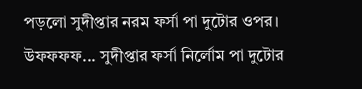পড়লো সুদীপ্তার নরম ফর্সা পা দুটোর ওপর। উফফফফ... সুদীপ্তার ফর্সা নির্লোম পা দুটোর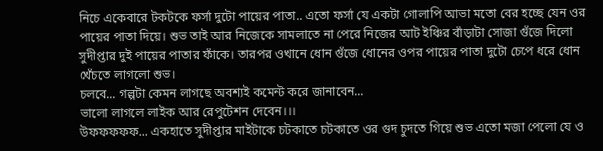নিচে একেবারে টকটকে ফর্সা দুটো পায়ের পাতা.. এতো ফর্সা যে একটা গোলাপি আভা মতো বের হচ্ছে যেন ওর পায়ের পাতা দিয়ে। শুভ তাই আর নিজেকে সামলাতে না পেরে নিজের আট ইঞ্চির বাঁড়াটা সোজা গুঁজে দিলো সুদীপ্তার দুই পায়ের পাতার ফাঁকে। তারপর ওখানে ধোন গুঁজে ধোনের ওপর পায়ের পাতা দুটো চেপে ধরে ধোন খেঁচতে লাগলো শুভ।
চলবে... গল্পটা কেমন লাগছে অবশ্যই কমেন্ট করে জানাবেন...
ভালো লাগলে লাইক আর রেপুটেশন দেবেন।।।
উফফফফফ... একহাতে সুদীপ্তার মাইটাকে চটকাতে চটকাতে ওর গুদ চুদতে গিয়ে শুভ এতো মজা পেলো যে ও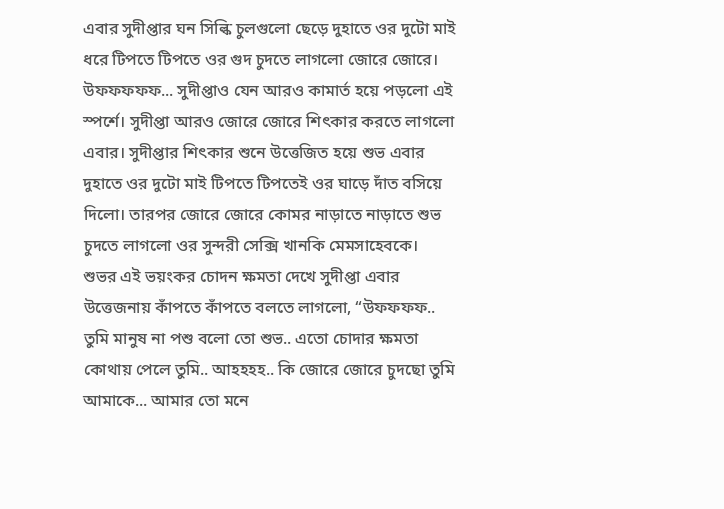এবার সুদীপ্তার ঘন সিল্কি চুলগুলো ছেড়ে দুহাতে ওর দুটো মাই ধরে টিপতে টিপতে ওর গুদ চুদতে লাগলো জোরে জোরে। উফফফফফ... সুদীপ্তাও যেন আরও কামার্ত হয়ে পড়লো এই স্পর্শে। সুদীপ্তা আরও জোরে জোরে শিৎকার করতে লাগলো এবার। সুদীপ্তার শিৎকার শুনে উত্তেজিত হয়ে শুভ এবার দুহাতে ওর দুটো মাই টিপতে টিপতেই ওর ঘাড়ে দাঁত বসিয়ে দিলো। তারপর জোরে জোরে কোমর নাড়াতে নাড়াতে শুভ চুদতে লাগলো ওর সুন্দরী সেক্সি খানকি মেমসাহেবকে।
শুভর এই ভয়ংকর চোদন ক্ষমতা দেখে সুদীপ্তা এবার উত্তেজনায় কাঁপতে কাঁপতে বলতে লাগলো, “উফফফফ.. তুমি মানুষ না পশু বলো তো শুভ.. এতো চোদার ক্ষমতা কোথায় পেলে তুমি.. আহহহহ.. কি জোরে জোরে চুদছো তুমি আমাকে... আমার তো মনে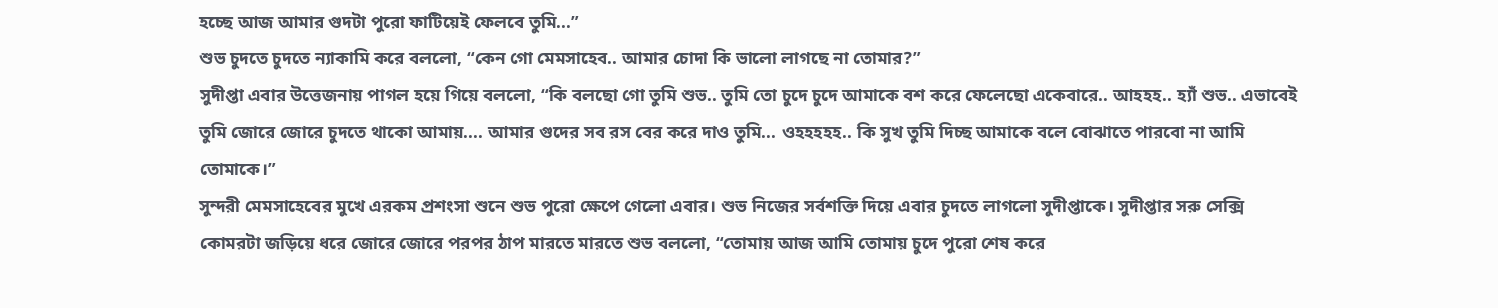হচ্ছে আজ আমার গুদটা পুরো ফাটিয়েই ফেলবে তুমি...”
শুভ চুদতে চুদতে ন্যাকামি করে বললো, “কেন গো মেমসাহেব.. আমার চোদা কি ভালো লাগছে না তোমার?”
সুদীপ্তা এবার উত্তেজনায় পাগল হয়ে গিয়ে বললো, “কি বলছো গো তুমি শুভ.. তুমি তো চুদে চুদে আমাকে বশ করে ফেলেছো একেবারে.. আহহহ.. হ্যাঁ শুভ.. এভাবেই তুমি জোরে জোরে চুদতে থাকো আমায়.... আমার গুদের সব রস বের করে দাও তুমি... ওহহহহহ.. কি সুখ তুমি দিচ্ছ আমাকে বলে বোঝাতে পারবো না আমি তোমাকে।”
সুন্দরী মেমসাহেবের মুখে এরকম প্রশংসা শুনে শুভ পুরো ক্ষেপে গেলো এবার। শুভ নিজের সর্বশক্তি দিয়ে এবার চুদতে লাগলো সুদীপ্তাকে। সুদীপ্তার সরু সেক্সি কোমরটা জড়িয়ে ধরে জোরে জোরে পরপর ঠাপ মারতে মারতে শুভ বললো, “তোমায় আজ আমি তোমায় চুদে পুরো শেষ করে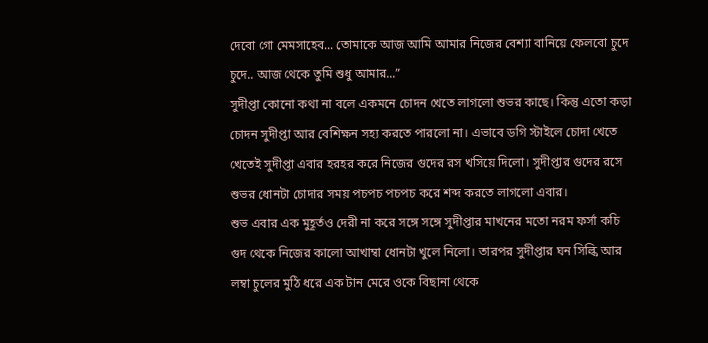দেবো গো মেমসাহেব... তোমাকে আজ আমি আমার নিজের বেশ্যা বানিয়ে ফেলবো চুদে চুদে.. আজ থেকে তুমি শুধু আমার...”
সুদীপ্তা কোনো কথা না বলে একমনে চোদন খেতে লাগলো শুভর কাছে। কিন্তু এতো কড়া চোদন সুদীপ্তা আর বেশিক্ষন সহ্য করতে পারলো না। এভাবে ডগি স্টাইলে চোদা খেতে খেতেই সুদীপ্তা এবার হরহর করে নিজের গুদের রস খসিয়ে দিলো। সুদীপ্তার গুদের রসে শুভর ধোনটা চোদার সময় পচপচ পচপচ করে শব্দ করতে লাগলো এবার।
শুভ এবার এক মুহূর্তও দেরী না করে সঙ্গে সঙ্গে সুদীপ্তার মাখনের মতো নরম ফর্সা কচি গুদ থেকে নিজের কালো আখাম্বা ধোনটা খুলে নিলো। তারপর সুদীপ্তার ঘন সিল্কি আর লম্বা চুলের মুঠি ধরে এক টান মেরে ওকে বিছানা থেকে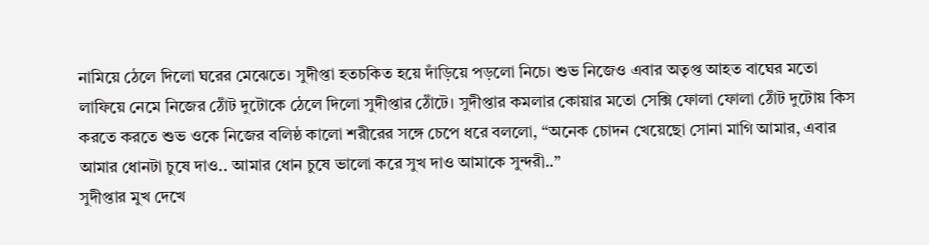নামিয়ে ঠেলে দিলো ঘরের মেঝেতে। সুদীপ্তা হতচকিত হয়ে দাঁড়িয়ে পড়লো নিচে। শুভ নিজেও এবার অতৃপ্ত আহত বাঘের মতো লাফিয়ে নেমে নিজের ঠোঁট দুটোকে ঠেলে দিলো সুদীপ্তার ঠোঁটে। সুদীপ্তার কমলার কোয়ার মতো সেক্সি ফোলা ফোলা ঠোঁট দুটোয় কিস করতে করতে শুভ ওকে নিজের বলিষ্ঠ কালো শরীরের সঙ্গে চেপে ধরে বললো, “অনেক চোদন খেয়েছো সোনা মাগি আমার, এবার আমার ধোনটা চুষে দাও.. আমার ধোন চুষে ভালো করে সুখ দাও আমাকে সুন্দরী..”
সুদীপ্তার মুখ দেখে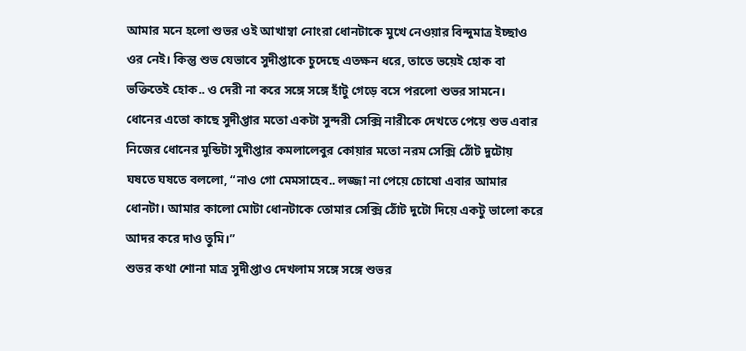আমার মনে হলো শুভর ওই আখাম্বা নোংরা ধোনটাকে মুখে নেওয়ার বিন্দুমাত্র ইচ্ছাও ওর নেই। কিন্তু শুভ যেভাবে সুদীপ্তাকে চুদেছে এতক্ষন ধরে, তাতে ভয়েই হোক বা ভক্তিতেই হোক.. ও দেরী না করে সঙ্গে সঙ্গে হাঁটু গেড়ে বসে পরলো শুভর সামনে। ধোনের এতো কাছে সুদীপ্তার মতো একটা সুন্দরী সেক্সি নারীকে দেখতে পেয়ে শুভ এবার নিজের ধোনের মুন্ডিটা সুদীপ্তার কমলালেবুর কোয়ার মতো নরম সেক্সি ঠোঁট দুটোয় ঘষতে ঘষতে বললো, “নাও গো মেমসাহেব.. লজ্জা না পেয়ে চোষো এবার আমার ধোনটা। আমার কালো মোটা ধোনটাকে তোমার সেক্সি ঠোঁট দুটো দিয়ে একটু ভালো করে আদর করে দাও তুমি।”
শুভর কথা শোনা মাত্র সুদীপ্তাও দেখলাম সঙ্গে সঙ্গে শুভর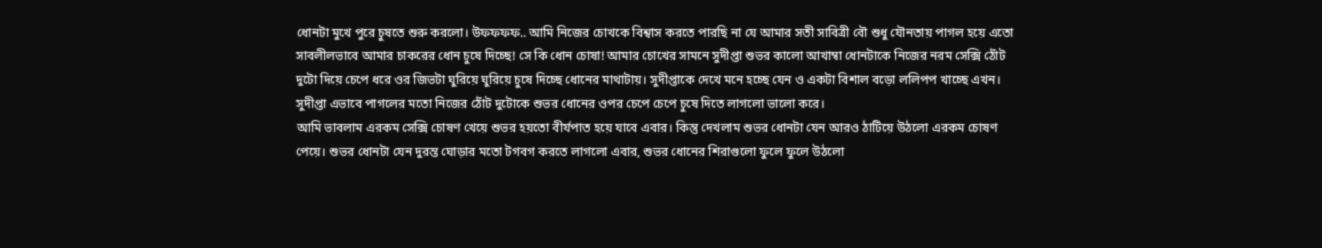ধোনটা মুখে পুরে চুষতে শুরু করলো। উফফফফ.. আমি নিজের চোখকে বিশ্বাস করতে পারছি না যে আমার সতী সাবিত্রী বৌ শুধু যৌনতায় পাগল হয়ে এতো সাবলীলভাবে আমার চাকরের ধোন চুষে দিচ্ছে! সে কি ধোন চোষা! আমার চোখের সামনে সুদীপ্তা শুভর কালো আখাম্বা ধোনটাকে নিজের নরম সেক্সি ঠোঁট দুটো দিয়ে চেপে ধরে ওর জিভটা ঘুরিয়ে ঘুরিয়ে চুষে দিচ্ছে ধোনের মাথাটায়। সুদীপ্তাকে দেখে মনে হচ্ছে যেন ও একটা বিশাল বড়ো ললিপপ খাচ্ছে এখন। সুদীপ্তা এভাবে পাগলের মতো নিজের ঠোঁট দুটোকে শুভর ধোনের ওপর চেপে চেপে চুষে দিতে লাগলো ভালো করে।
আমি ভাবলাম এরকম সেক্সি চোষণ খেয়ে শুভর হয়তো বীর্যপাত হয়ে যাবে এবার। কিন্তু দেখলাম শুভর ধোনটা যেন আরও ঠাটিয়ে উঠলো এরকম চোষণ পেয়ে। শুভর ধোনটা যেন দুরন্ত ঘোড়ার মতো টগবগ করতে লাগলো এবার, শুভর ধোনের শিরাগুলো ফুলে ফুলে উঠলো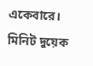একেবারে। মিনিট দুয়েক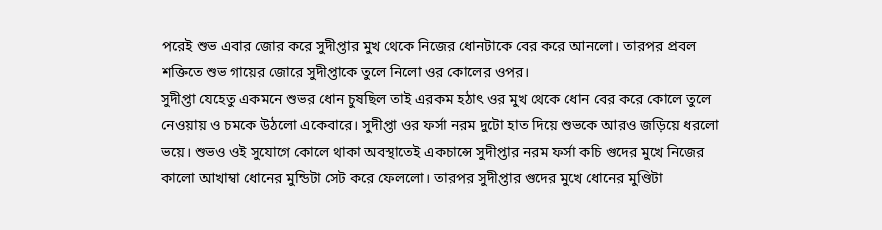পরেই শুভ এবার জোর করে সুদীপ্তার মুখ থেকে নিজের ধোনটাকে বের করে আনলো। তারপর প্রবল শক্তিতে শুভ গায়ের জোরে সুদীপ্তাকে তুলে নিলো ওর কোলের ওপর।
সুদীপ্তা যেহেতু একমনে শুভর ধোন চুষছিল তাই এরকম হঠাৎ ওর মুখ থেকে ধোন বের করে কোলে তুলে নেওয়ায় ও চমকে উঠলো একেবারে। সুদীপ্তা ওর ফর্সা নরম দুটো হাত দিয়ে শুভকে আরও জড়িয়ে ধরলো ভয়ে। শুভও ওই সুযোগে কোলে থাকা অবস্থাতেই একচান্সে সুদীপ্তার নরম ফর্সা কচি গুদের মুখে নিজের কালো আখাম্বা ধোনের মুন্ডিটা সেট করে ফেললো। তারপর সুদীপ্তার গুদের মুখে ধোনের মুণ্ডিটা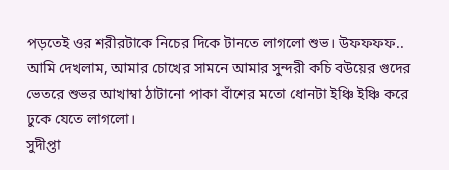পড়তেই ওর শরীরটাকে নিচের দিকে টানতে লাগলো শুভ। উফফফফ.. আমি দেখলাম, আমার চোখের সামনে আমার সুন্দরী কচি বউয়ের গুদের ভেতরে শুভর আখাম্বা ঠাটানো পাকা বাঁশের মতো ধোনটা ইঞ্চি ইঞ্চি করে ঢুকে যেতে লাগলো।
সুদীপ্তা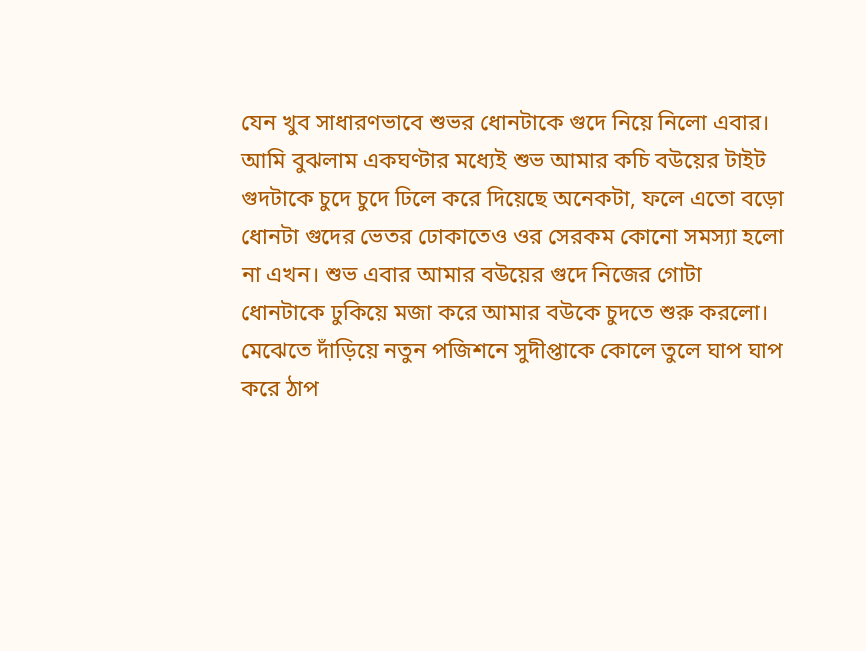যেন খুব সাধারণভাবে শুভর ধোনটাকে গুদে নিয়ে নিলো এবার। আমি বুঝলাম একঘণ্টার মধ্যেই শুভ আমার কচি বউয়ের টাইট গুদটাকে চুদে চুদে ঢিলে করে দিয়েছে অনেকটা, ফলে এতো বড়ো ধোনটা গুদের ভেতর ঢোকাতেও ওর সেরকম কোনো সমস্যা হলো না এখন। শুভ এবার আমার বউয়ের গুদে নিজের গোটা ধোনটাকে ঢুকিয়ে মজা করে আমার বউকে চুদতে শুরু করলো। মেঝেতে দাঁড়িয়ে নতুন পজিশনে সুদীপ্তাকে কোলে তুলে ঘাপ ঘাপ করে ঠাপ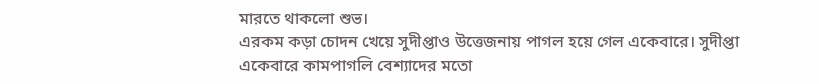মারতে থাকলো শুভ।
এরকম কড়া চোদন খেয়ে সুদীপ্তাও উত্তেজনায় পাগল হয়ে গেল একেবারে। সুদীপ্তা একেবারে কামপাগলি বেশ্যাদের মতো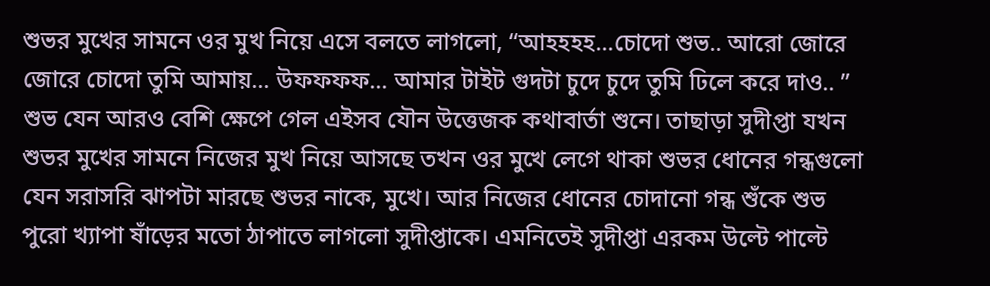শুভর মুখের সামনে ওর মুখ নিয়ে এসে বলতে লাগলো, “আহহহহ...চোদো শুভ.. আরো জোরে জোরে চোদো তুমি আমায়... উফফফফ... আমার টাইট গুদটা চুদে চুদে তুমি ঢিলে করে দাও.. ” শুভ যেন আরও বেশি ক্ষেপে গেল এইসব যৌন উত্তেজক কথাবার্তা শুনে। তাছাড়া সুদীপ্তা যখন শুভর মুখের সামনে নিজের মুখ নিয়ে আসছে তখন ওর মুখে লেগে থাকা শুভর ধোনের গন্ধগুলো যেন সরাসরি ঝাপটা মারছে শুভর নাকে, মুখে। আর নিজের ধোনের চোদানো গন্ধ শুঁকে শুভ পুরো খ্যাপা ষাঁড়ের মতো ঠাপাতে লাগলো সুদীপ্তাকে। এমনিতেই সুদীপ্তা এরকম উল্টে পাল্টে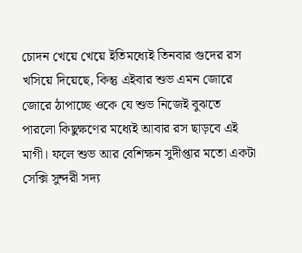চোদন খেয়ে খেয়ে ইতিমধ্যেই তিনবার গুদের রস খসিয়ে দিয়েছে, কিন্তু এইবার শুভ এমন জোরে জোরে ঠাপাচ্ছে ওকে যে শুভ নিজেই বুঝতে পারলো কিছুক্ষণের মধ্যেই আবার রস ছাড়বে এই মাগী। ফলে শুভ আর বেশিক্ষন সুদীপ্তার মতো একটা সেক্সি সুন্দরী সদ্য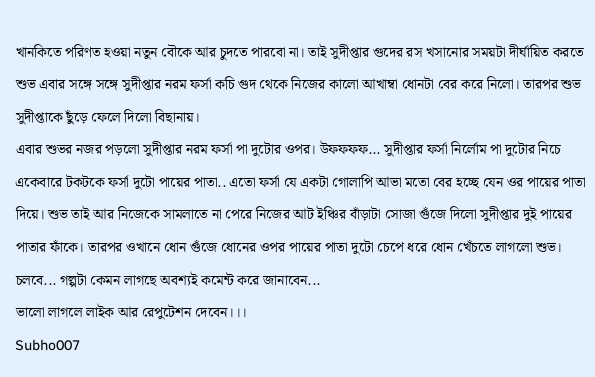খানকিতে পরিণত হওয়া নতুন বৌকে আর চুদতে পারবো না। তাই সুদীপ্তার গুদের রস খসানোর সময়টা দীর্ঘায়িত করতে শুভ এবার সঙ্গে সঙ্গে সুদীপ্তার নরম ফর্সা কচি গুদ থেকে নিজের কালো আখাম্বা ধোনটা বের করে নিলো। তারপর শুভ সুদীপ্তাকে ছুঁড়ে ফেলে দিলো বিছানায়।
এবার শুভর নজর পড়লো সুদীপ্তার নরম ফর্সা পা দুটোর ওপর। উফফফফ... সুদীপ্তার ফর্সা নির্লোম পা দুটোর নিচে একেবারে টকটকে ফর্সা দুটো পায়ের পাতা.. এতো ফর্সা যে একটা গোলাপি আভা মতো বের হচ্ছে যেন ওর পায়ের পাতা দিয়ে। শুভ তাই আর নিজেকে সামলাতে না পেরে নিজের আট ইঞ্চির বাঁড়াটা সোজা গুঁজে দিলো সুদীপ্তার দুই পায়ের পাতার ফাঁকে। তারপর ওখানে ধোন গুঁজে ধোনের ওপর পায়ের পাতা দুটো চেপে ধরে ধোন খেঁচতে লাগলো শুভ।
চলবে... গল্পটা কেমন লাগছে অবশ্যই কমেন্ট করে জানাবেন...
ভালো লাগলে লাইক আর রেপুটেশন দেবেন।।।
Subho007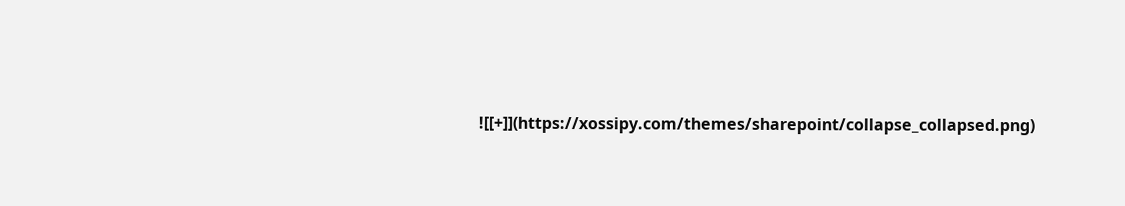![[+]](https://xossipy.com/themes/sharepoint/collapse_collapsed.png)